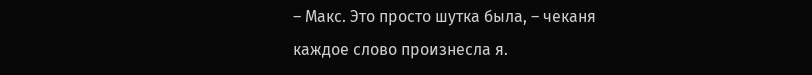– Макс. Это просто шутка была, – чеканя каждое слово произнесла я.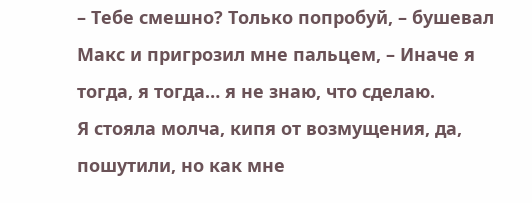– Тебе смешно? Только попробуй, – бушевал Макс и пригрозил мне пальцем, – Иначе я тогда, я тогда… я не знаю, что сделаю.
Я стояла молча, кипя от возмущения, да, пошутили, но как мне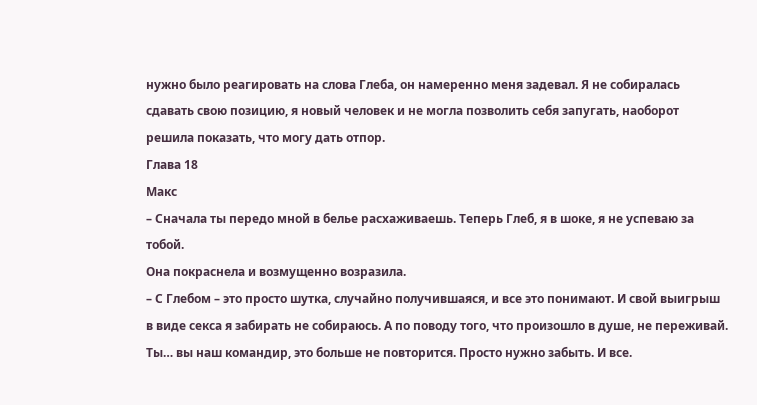нужно было реагировать на слова Глеба, он намеренно меня задевал. Я не собиралась сдавать свою позицию, я новый человек и не могла позволить себя запугать, наоборот решила показать, что могу дать отпор.
Глава 18
Макс
– Сначала ты передо мной в белье расхаживаешь. Теперь Глеб, я в шоке, я не успеваю за тобой.
Она покраснела и возмущенно возразила.
– С Глебом – это просто шутка, случайно получившаяся, и все это понимают. И свой выигрыш в виде секса я забирать не собираюсь. А по поводу того, что произошло в душе, не переживай. Ты… вы наш командир, это больше не повторится. Просто нужно забыть. И все.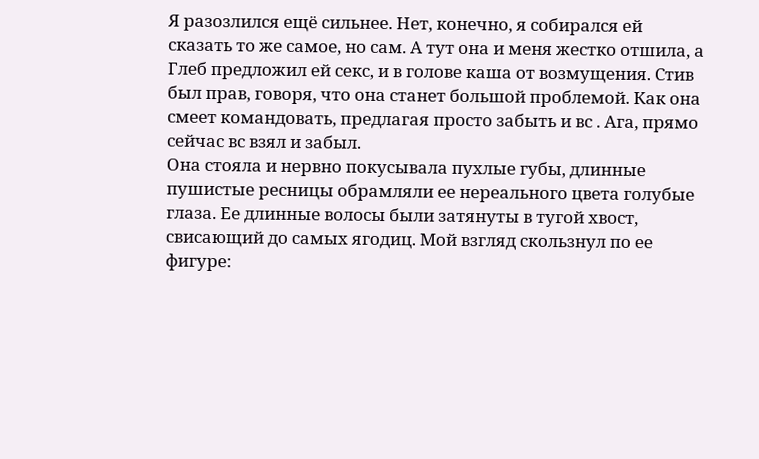Я разозлился ещё сильнее. Нет, конечно, я собирался ей сказать то же самое, но сам. А тут она и меня жестко отшила, а Глеб предложил ей секс, и в голове каша от возмущения. Стив был прав, говоря, что она станет большой проблемой. Как она смеет командовать, предлагая просто забыть и вс . Ага, прямо сейчас вс взял и забыл.
Она стояла и нервно покусывала пухлые губы, длинные пушистые ресницы обрамляли ее нереального цвета голубые глаза. Ее длинные волосы были затянуты в тугой хвост, свисающий до самых ягодиц. Мой взгляд скользнул по ее фигуре: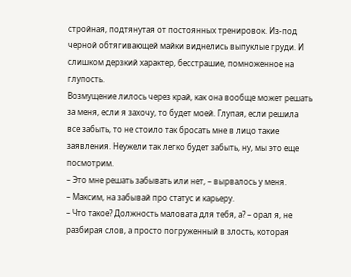стройная, подтянутая от постоянных тренировок. Из-под черной обтягивающей майки виднелись выпуклые груди. И слишком дерзкий характер, бесстрашие, помноженное на глупость.
Возмущение лилось через край, как она вообще может решать за меня, если я захочу, то будет моей. Глупая, если решила все забыть, то не стоило так бросать мне в лицо такие заявления. Неужели так легко будет забыть, ну, мы это еще посмотрим.
– Это мне решать забывать или нет, – вырвалось у меня.
– Максим, на забывай про статус и карьеру.
– Что такое? Должность маловата для тебя, а? – орал я, не разбирая слов, а просто погруженный в злость, которая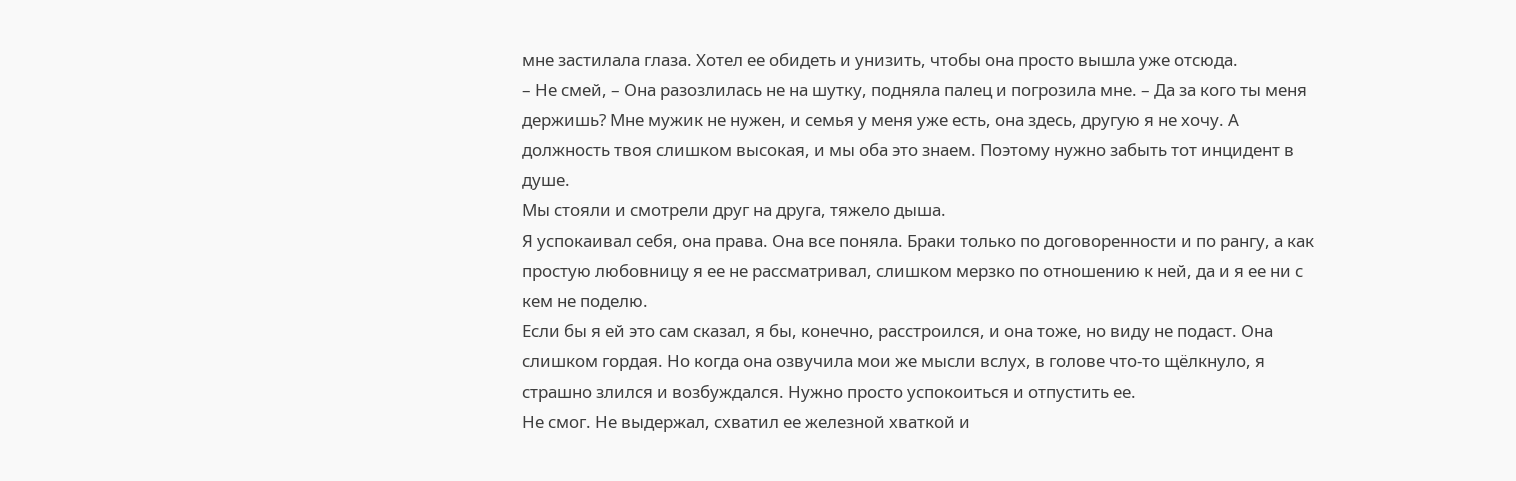мне застилала глаза. Хотел ее обидеть и унизить, чтобы она просто вышла уже отсюда.
– Не смей, – Она разозлилась не на шутку, подняла палец и погрозила мне. – Да за кого ты меня держишь? Мне мужик не нужен, и семья у меня уже есть, она здесь, другую я не хочу. А должность твоя слишком высокая, и мы оба это знаем. Поэтому нужно забыть тот инцидент в душе.
Мы стояли и смотрели друг на друга, тяжело дыша.
Я успокаивал себя, она права. Она все поняла. Браки только по договоренности и по рангу, а как простую любовницу я ее не рассматривал, слишком мерзко по отношению к ней, да и я ее ни с кем не поделю.
Если бы я ей это сам сказал, я бы, конечно, расстроился, и она тоже, но виду не подаст. Она слишком гордая. Но когда она озвучила мои же мысли вслух, в голове что-то щёлкнуло, я страшно злился и возбуждался. Нужно просто успокоиться и отпустить ее.
Не смог. Не выдержал, схватил ее железной хваткой и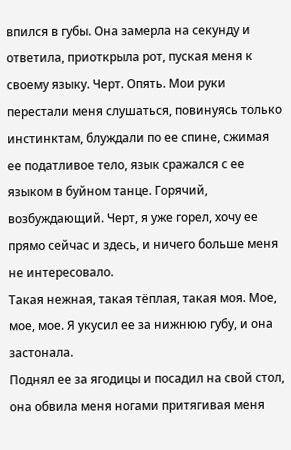впился в губы. Она замерла на секунду и ответила, приоткрыла рот, пуская меня к своему языку. Черт. Опять. Мои руки перестали меня слушаться, повинуясь только инстинктам, блуждали по ее спине, сжимая ее податливое тело, язык сражался с ее языком в буйном танце. Горячий, возбуждающий. Черт, я уже горел, хочу ее прямо сейчас и здесь, и ничего больше меня не интересовало.
Такая нежная, такая тёплая, такая моя. Мое, мое, мое. Я укусил ее за нижнюю губу, и она застонала.
Поднял ее за ягодицы и посадил на свой стол, она обвила меня ногами притягивая меня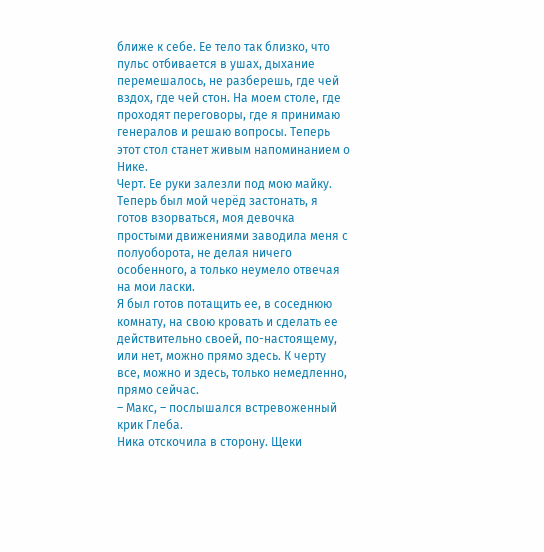ближе к себе. Ее тело так близко, что пульс отбивается в ушах, дыхание перемешалось, не разберешь, где чей вздох, где чей стон. На моем столе, где проходят переговоры, где я принимаю генералов и решаю вопросы. Теперь этот стол станет живым напоминанием о Нике.
Черт. Ее руки залезли под мою майку. Теперь был мой черёд застонать, я готов взорваться, моя девочка простыми движениями заводила меня с полуоборота, не делая ничего особенного, а только неумело отвечая на мои ласки.
Я был готов потащить ее, в соседнюю комнату, на свою кровать и сделать ее действительно своей, по-настоящему, или нет, можно прямо здесь. К черту все, можно и здесь, только немедленно, прямо сейчас.
– Макс, – послышался встревоженный крик Глеба.
Ника отскочила в сторону. Щеки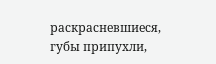раскрасневшиеся, губы припухли,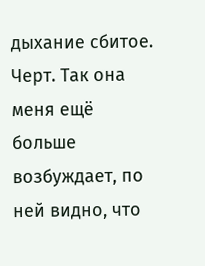дыхание сбитое. Черт. Так она меня ещё больше возбуждает, по ней видно, что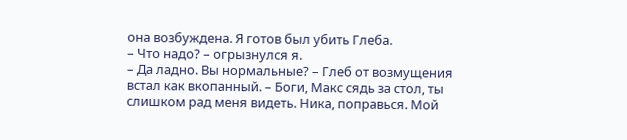она возбуждена. Я готов был убить Глеба.
– Что надо? – огрызнулся я.
– Да ладно. Вы нормальные? – Глеб от возмущения встал как вкопанный. – Боги, Макс сядь за стол, ты слишком рад меня видеть. Ника, поправься. Мой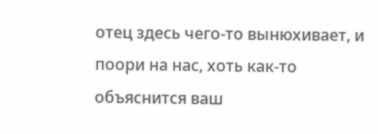отец здесь чего-то вынюхивает, и поори на нас, хоть как-то объяснится ваш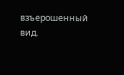взъерошенный вид.